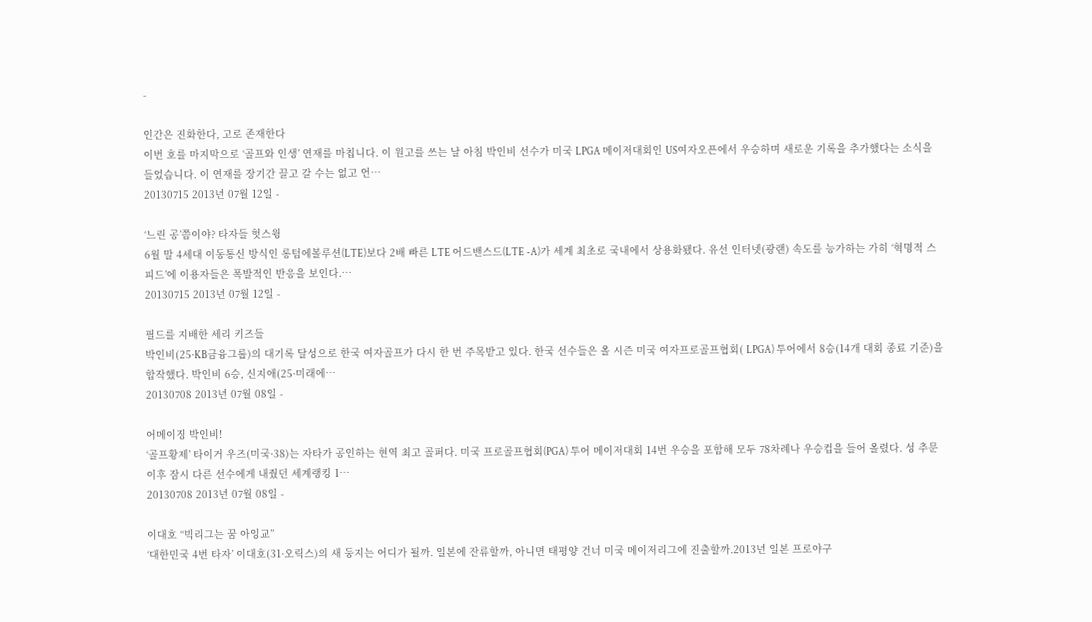-

인간은 진화한다, 고로 존재한다
이번 호를 마지막으로 ‘골프와 인생’ 연재를 마칩니다. 이 원고를 쓰는 날 아침 박인비 선수가 미국 LPGA 메이저대회인 US여자오픈에서 우승하며 새로운 기록을 추가했다는 소식을 들었습니다. 이 연재를 장기간 끌고 갈 수는 없고 언…
20130715 2013년 07월 12일 -

‘느린 공’쯤이야? 타자들 헛스윙
6월 말 4세대 이동통신 방식인 롱텀에볼루션(LTE)보다 2배 빠른 LTE 어드밴스드(LTE -A)가 세계 최초로 국내에서 상용화됐다. 유선 인터넷(광랜) 속도를 능가하는 가히 ‘혁명적 스피드’에 이용자들은 폭발적인 반응을 보인다.…
20130715 2013년 07월 12일 -

필드를 지배한 세리 키즈들
박인비(25·KB금융그룹)의 대기록 달성으로 한국 여자골프가 다시 한 번 주목받고 있다. 한국 선수들은 올 시즌 미국 여자프로골프협회( LPGA) 투어에서 8승(14개 대회 종료 기준)을 합작했다. 박인비 6승, 신지애(25·미래에…
20130708 2013년 07월 08일 -

어메이징 박인비!
‘골프황제’ 타이거 우즈(미국·38)는 자타가 공인하는 현역 최고 골퍼다. 미국 프로골프협회(PGA) 투어 메이저대회 14번 우승을 포함해 모두 78차례나 우승컵을 들어 올렸다. 성 추문 이후 잠시 다른 선수에게 내줬던 세계랭킹 1…
20130708 2013년 07월 08일 -

이대호 “빅리그는 꿈 아잉교”
‘대한민국 4번 타자’ 이대호(31·오릭스)의 새 둥지는 어디가 될까. 일본에 잔류할까, 아니면 태평양 건너 미국 메이저리그에 진출할까.2013년 일본 프로야구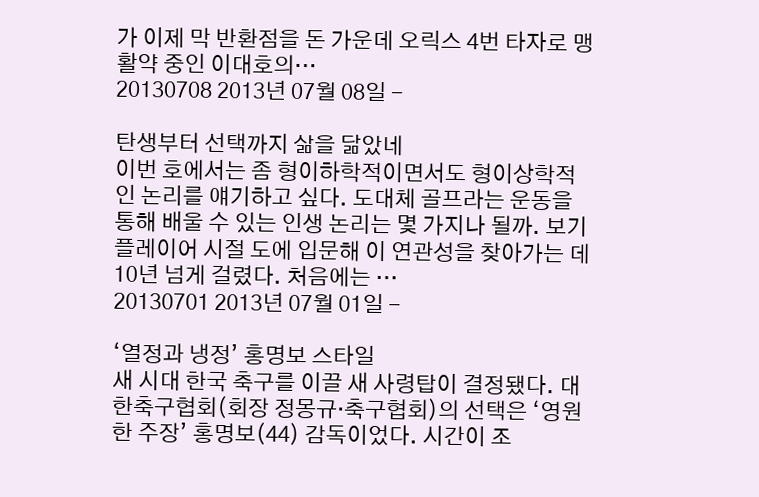가 이제 막 반환점을 돈 가운데 오릭스 4번 타자로 맹활약 중인 이대호의…
20130708 2013년 07월 08일 -

탄생부터 선택까지 삶을 닮았네
이번 호에서는 좀 형이하학적이면서도 형이상학적인 논리를 얘기하고 싶다. 도대체 골프라는 운동을 통해 배울 수 있는 인생 논리는 몇 가지나 될까. 보기플레이어 시절 도에 입문해 이 연관성을 찾아가는 데 10년 넘게 걸렸다. 처음에는 …
20130701 2013년 07월 01일 -

‘열정과 냉정’ 홍명보 스타일
새 시대 한국 축구를 이끌 새 사령탑이 결정됐다. 대한축구협회(회장 정몽규·축구협회)의 선택은 ‘영원한 주장’ 홍명보(44) 감독이었다. 시간이 조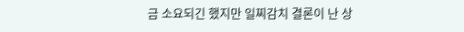금 소요되긴 했지만 일찌감치 결론이 난 상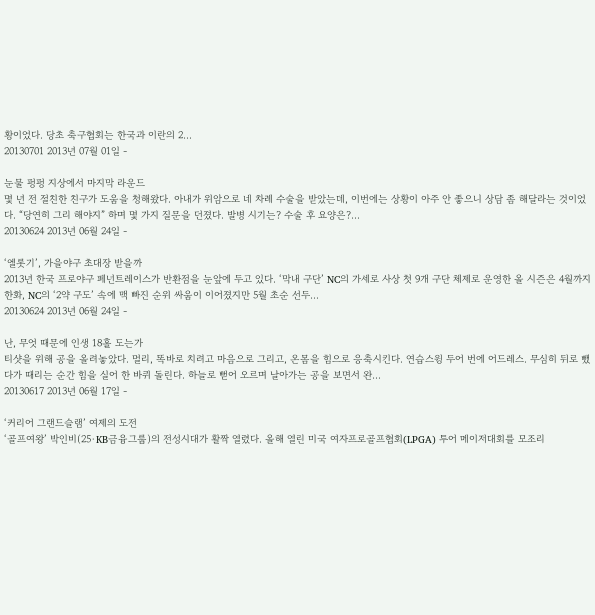황이었다. 당초 축구협회는 한국과 이란의 2…
20130701 2013년 07월 01일 -

눈물 펑펑 지상에서 마지막 라운드
몇 년 전 절친한 친구가 도움을 청해왔다. 아내가 위암으로 네 차례 수술을 받았는데, 이번에는 상황이 아주 안 좋으니 상담 좀 해달라는 것이었다. “당연히 그리 해야지” 하며 몇 가지 질문을 던졌다. 발병 시기는? 수술 후 요양은?…
20130624 2013년 06월 24일 -

‘엘롯기’, 가을야구 초대장 받을까
2013년 한국 프로야구 페넌트레이스가 반환점을 눈앞에 두고 있다. ‘막내 구단’ NC의 가세로 사상 첫 9개 구단 체제로 운영한 올 시즌은 4월까지 한화, NC의 ‘2약 구도’ 속에 맥 빠진 순위 싸움이 이어졌지만 5월 초순 선두…
20130624 2013년 06월 24일 -

난, 무엇 때문에 인생 18홀 도는가
티샷을 위해 공을 올려놓았다. 멀리, 똑바로 치려고 마음으로 그리고, 온몸을 힘으로 응축시킨다. 연습스윙 두어 번에 어드레스. 무심히 뒤로 뺐다가 때리는 순간 힘을 실어 한 바퀴 돌린다. 하늘로 뻗어 오르며 날아가는 공을 보면서 완…
20130617 2013년 06월 17일 -

‘커리어 그랜드슬램’ 여제의 도전
‘골프여왕’ 박인비(25·KB금융그룹)의 전성시대가 활짝 열렸다. 올해 열린 미국 여자프로골프협회(LPGA) 투어 메이저대회를 모조리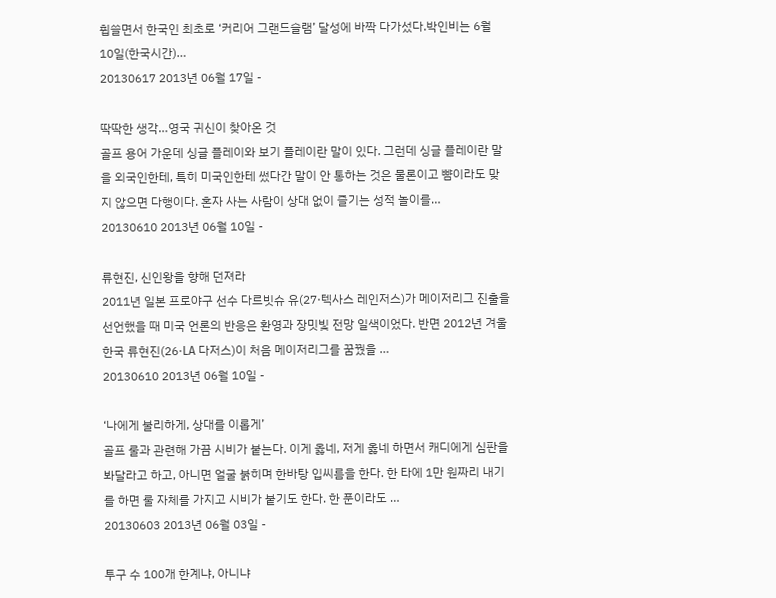휩쓸면서 한국인 최초로 ‘커리어 그랜드슬램’ 달성에 바짝 다가섰다.박인비는 6월 10일(한국시간)…
20130617 2013년 06월 17일 -

딱딱한 생각…영국 귀신이 찾아온 것
골프 용어 가운데 싱글 플레이와 보기 플레이란 말이 있다. 그런데 싱글 플레이란 말을 외국인한테, 특히 미국인한테 썼다간 말이 안 통하는 것은 물론이고 뺨이라도 맞지 않으면 다행이다. 혼자 사는 사람이 상대 없이 즐기는 성적 놀이를…
20130610 2013년 06월 10일 -

류현진, 신인왕을 향해 던져라
2011년 일본 프로야구 선수 다르빗슈 유(27·텍사스 레인저스)가 메이저리그 진출을 선언했을 때 미국 언론의 반응은 환영과 장밋빛 전망 일색이었다. 반면 2012년 겨울 한국 류현진(26·LA 다저스)이 처음 메이저리그를 꿈꿨을 …
20130610 2013년 06월 10일 -

‘나에게 불리하게, 상대를 이롭게’
골프 룰과 관련해 가끔 시비가 붙는다. 이게 옳네, 저게 옳네 하면서 캐디에게 심판을 봐달라고 하고, 아니면 얼굴 붉히며 한바탕 입씨름을 한다. 한 타에 1만 원짜리 내기를 하면 룰 자체를 가지고 시비가 붙기도 한다. 한 푼이라도 …
20130603 2013년 06월 03일 -

투구 수 100개 한계냐, 아니냐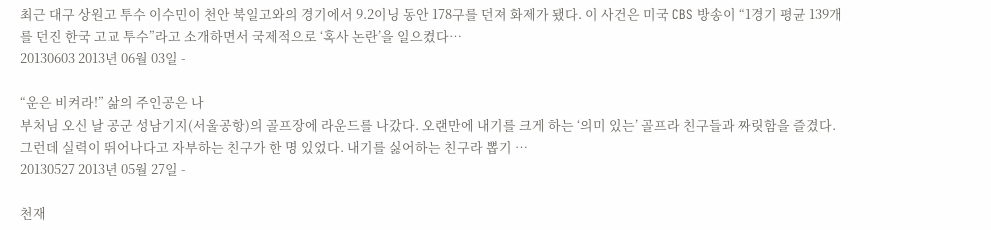최근 대구 상원고 투수 이수민이 천안 북일고와의 경기에서 9.2이닝 동안 178구를 던져 화제가 됐다. 이 사건은 미국 CBS 방송이 “1경기 평균 139개를 던진 한국 고교 투수”라고 소개하면서 국제적으로 ‘혹사 논란’을 일으켰다…
20130603 2013년 06월 03일 -

“운은 비켜라!” 삶의 주인공은 나
부처님 오신 날 공군 성남기지(서울공항)의 골프장에 라운드를 나갔다. 오랜만에 내기를 크게 하는 ‘의미 있는’ 골프라 친구들과 짜릿함을 즐겼다. 그런데 실력이 뛰어나다고 자부하는 친구가 한 명 있었다. 내기를 싫어하는 친구라 뽑기 …
20130527 2013년 05월 27일 -

천재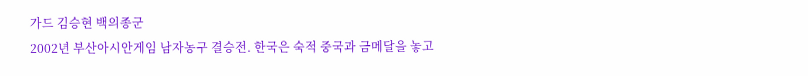가드 김승현 백의종군
2002년 부산아시안게임 남자농구 결승전. 한국은 숙적 중국과 금메달을 놓고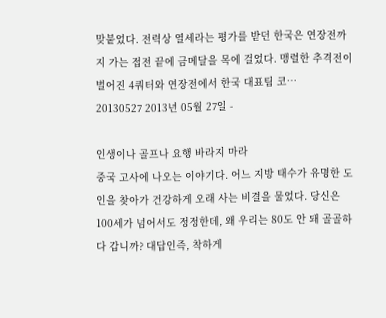맞붙었다. 전력상 열세라는 평가를 받던 한국은 연장전까지 가는 접전 끝에 금메달을 목에 걸었다. 맹렬한 추격전이 벌어진 4쿼터와 연장전에서 한국 대표팀 코…
20130527 2013년 05월 27일 -

인생이나 골프나 요행 바라지 마라
중국 고사에 나오는 이야기다. 어느 지방 태수가 유명한 도인을 찾아가 건강하게 오래 사는 비결을 물었다. 당신은 100세가 넘어서도 정정한데, 왜 우리는 80도 안 돼 골골하다 갑니까? 대답인즉, 착하게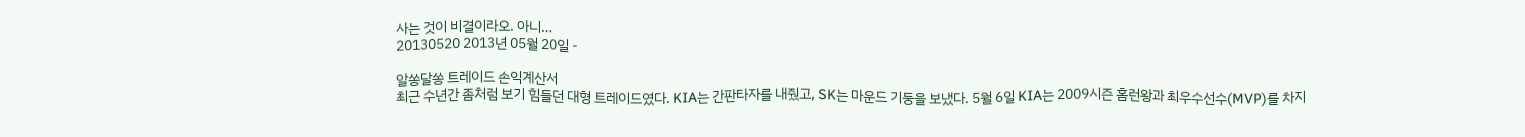사는 것이 비결이라오. 아니…
20130520 2013년 05월 20일 -

알쏭달쏭 트레이드 손익계산서
최근 수년간 좀처럼 보기 힘들던 대형 트레이드였다. KIA는 간판타자를 내줬고, SK는 마운드 기둥을 보냈다. 5월 6일 KIA는 2009시즌 홈런왕과 최우수선수(MVP)를 차지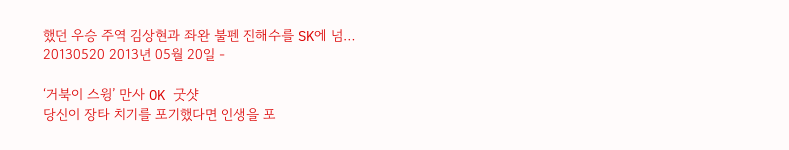했던 우승 주역 김상현과 좌완 불펜 진해수를 SK에 넘…
20130520 2013년 05월 20일 -

‘거북이 스윙’ 만사 OK 굿샷
당신이 장타 치기를 포기했다면 인생을 포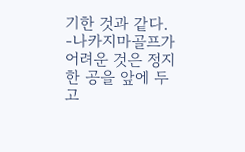기한 것과 같다. -나카지마골프가 어려운 것은 정지한 공을 앞에 두고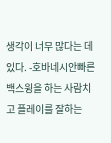생각이 너무 많다는 데 있다. -호바네시안빠른 백스윙을 하는 사람치고 플레이를 잘하는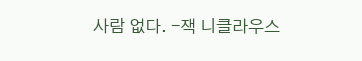사람 없다. -잭 니클라우스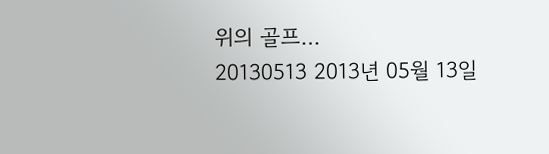위의 골프…
20130513 2013년 05월 13일